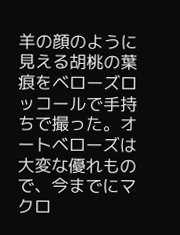羊の顔のように見える胡桃の葉痕をベローズロッコールで手持ちで撮った。オートベローズは大変な優れもので、今までにマクロ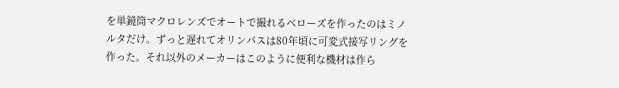を単鏡筒マクロレンズでオートで撮れるベローズを作ったのはミノルタだけ。ずっと遅れてオリンパスは80年頃に可変式接写リングを作った。それ以外のメーカーはこのように便利な機材は作ら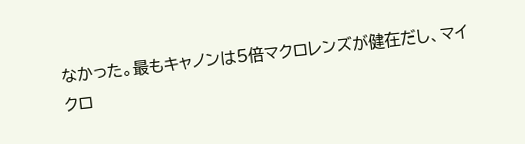なかった。最もキャノンは5倍マクロレンズが健在だし、マイクロ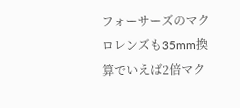フォーサーズのマクロレンズも35mm換算でいえば2倍マク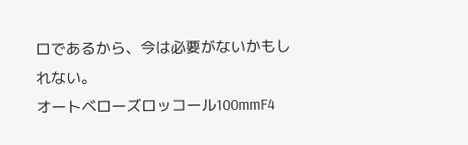ロであるから、今は必要がないかもしれない。
オートベローズロッコール100mmF4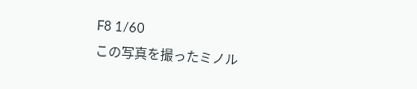F8 1/60
この写真を撮ったミノル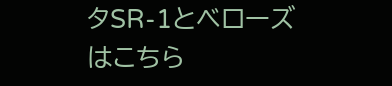タSR-1とベローズはこちら